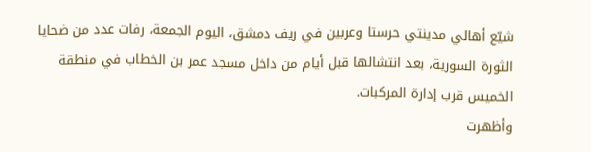شيّع أهالي مدينتي حرستا وعربين في ريف دمشق، اليوم الجمعة، رفات عدد من ضحايا الثورة السورية، بعد انتشالها قبل أيام من داخل مسجد عمر بن الخطاب في منطقة الخميس قرب إدارة المركبات.
وأظهرت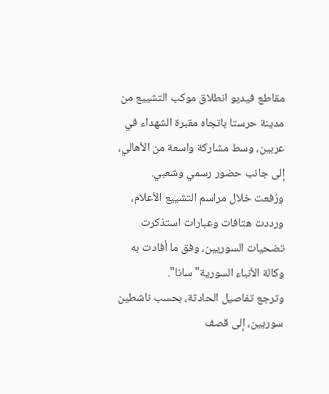مقاطع فيديو انطلاق موكب التشييع من مدينة حرستا باتجاه مقبرة الشهداء في عربين، وسط مشاركة واسعة من الأهالي، إلى جانب حضور رسمي وشعبي.
ورُفعت خلال مراسم التشييع الأعلام، ورددت هتافات وعبارات استذكرت تضحيات السوريين، وفق ما أفادت به وكالة الأنباء السورية" سانا".
وترجع تفاصيل الحادثة، بحسب ناشطين سوريين، إلى قصف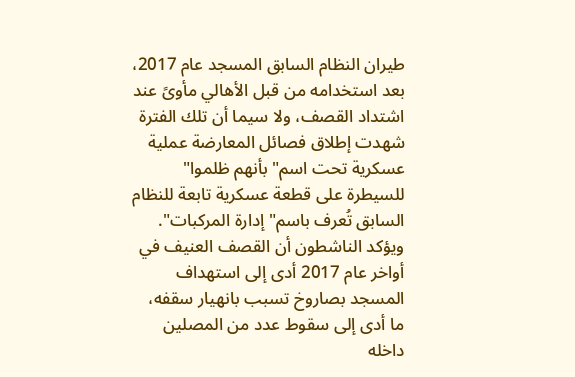طيران النظام السابق المسجد عام 2017، بعد استخدامه من قبل الأهالي مأوىً عند اشتداد القصف، ولا سيما أن تلك الفترة شهدت إطلاق فصائل المعارضة عملية عسكرية تحت اسم" بأنهم ظلموا" للسيطرة على قطعة عسكرية تابعة للنظام السابق تُعرف باسم" إدارة المركبات".
ويؤكد الناشطون أن القصف العنيف في أواخر عام 2017 أدى إلى استهداف المسجد بصاروخ تسبب بانهيار سقفه، ما أدى إلى سقوط عدد من المصلين داخله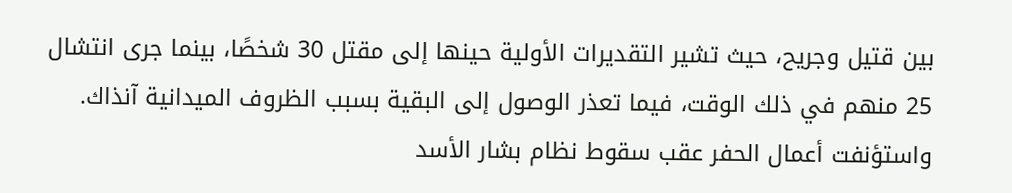بين قتيل وجريح، حيث تشير التقديرات الأولية حينها إلى مقتل 30 شخصًا، بينما جرى انتشال 25 منهم في ذلك الوقت، فيما تعذر الوصول إلى البقية بسبب الظروف الميدانية آنذاك.
واستؤنفت أعمال الحفر عقب سقوط نظام بشار الأسد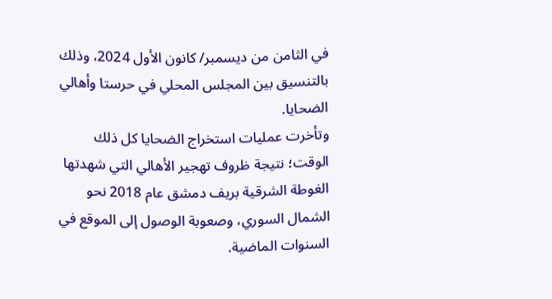في الثامن من ديسمبر/ كانون الأول 2024، وذلك بالتنسيق بين المجلس المحلي في حرستا وأهالي الضحايا.
وتأخرت عمليات استخراج الضحايا كل ذلك الوقت؛ نتيجة ظروف تهجير الأهالي التي شهدتها الغوطة الشرقية بريف دمشق عام 2018 نحو الشمال السوري، وصعوبة الوصول إلى الموقع في السنوات الماضية.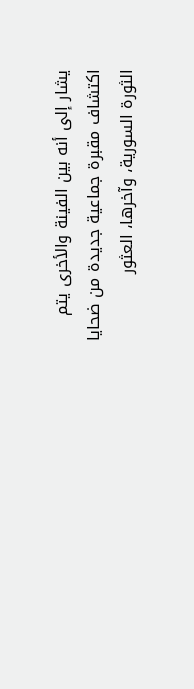يشار إلى أنه بين الفينة والأخرى يتم اكتشاف مقبرة جماعية جديدة من ضحايا الثورة السورية، وآخرها، العثور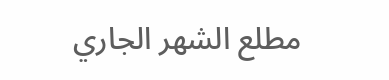مطلع الشهر الجاري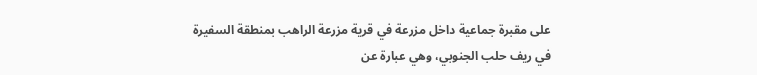على مقبرة جماعية داخل مزرعة في قرية مزرعة الراهب بمنطقة السفيرة في ريف حلب الجنوبي، وهي عبارة عن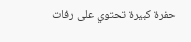حفرة كبيرة تحتوي على رفات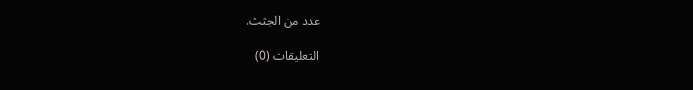عدد من الجثث.

التعليقات (0)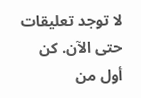لا توجد تعليقات حتى الآن. كن أول من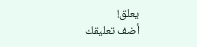يعلق!
أضف تعليقك